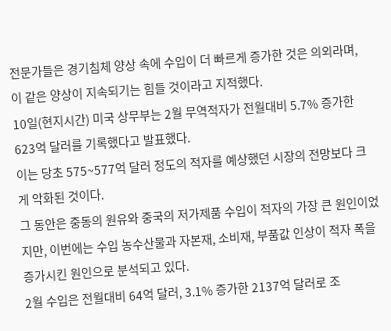전문가들은 경기침체 양상 속에 수입이 더 빠르게 증가한 것은 의외라며, 이 같은 양상이 지속되기는 힘들 것이라고 지적했다.
10일(현지시간) 미국 상무부는 2월 무역적자가 전월대비 5.7% 증가한 623억 달러를 기록했다고 발표했다.
이는 당초 575~577억 달러 정도의 적자를 예상했던 시장의 전망보다 크게 악화된 것이다.
그 동안은 중동의 원유와 중국의 저가제품 수입이 적자의 가장 큰 원인이었지만, 이번에는 수입 농수산물과 자본재, 소비재, 부품값 인상이 적자 폭을 증가시킨 원인으로 분석되고 있다.
2월 수입은 전월대비 64억 달러, 3.1% 증가한 2137억 달러로 조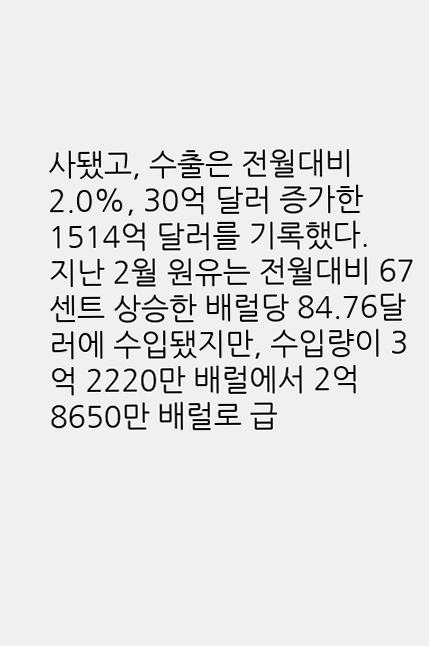사됐고, 수출은 전월대비 2.0%, 30억 달러 증가한 1514억 달러를 기록했다.
지난 2월 원유는 전월대비 67센트 상승한 배럴당 84.76달러에 수입됐지만, 수입량이 3억 2220만 배럴에서 2억 8650만 배럴로 급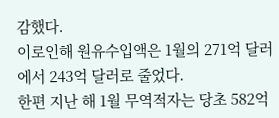감했다.
이로인해 원유수입액은 1월의 271억 달러에서 243억 달러로 줄었다.
한편 지난 해 1월 무역적자는 당초 582억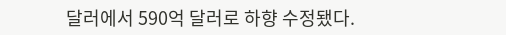달러에서 590억 달러로 하향 수정됐다.